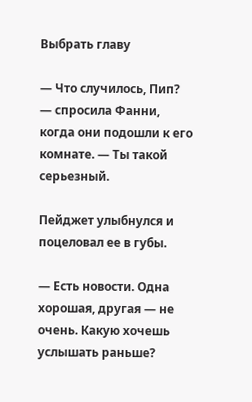Выбрать главу

— Что случилось, Пип? — спросила Фанни, когда они подошли к его комнате. — Ты такой серьезный.

Пейджет улыбнулся и поцеловал ее в губы.

— Есть новости. Одна хорошая, другая — не очень. Какую хочешь услышать раньше?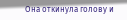Она откинула голову и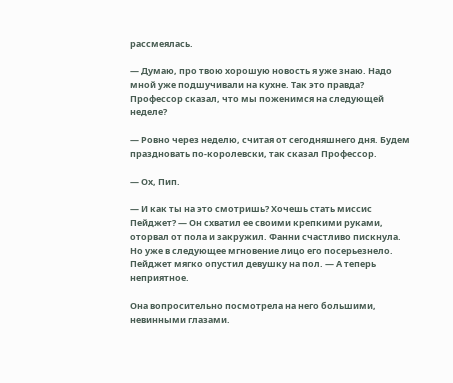рассмеялась.

— Думаю, про твою хорошую новость я уже знаю. Надо мной уже подшучивали на кухне. Так это правда? Профессор сказал, что мы поженимся на следующей неделе?

— Ровно через неделю, считая от сегодняшнего дня. Будем праздновать по-королевски, так сказал Профессор.

— Ох, Пип.

— И как ты на это смотришь? Хочешь стать миссис Пейджет? — Он схватил ее своими крепкими руками, оторвал от пола и закружил. Фанни счастливо пискнула. Но уже в следующее мгновение лицо его посерьезнело. Пейджет мягко опустил девушку на пол. — А теперь неприятное.

Она вопросительно посмотрела на него большими, невинными глазами.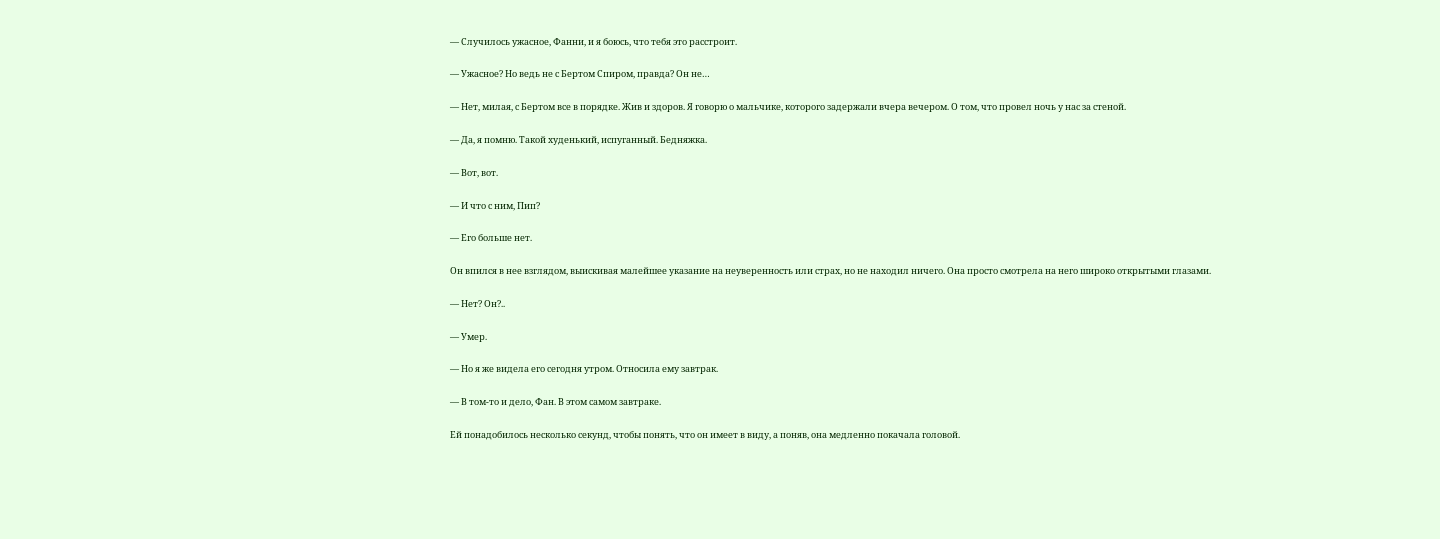— Случилось ужасное, Фанни, и я боюсь, что тебя это расстроит.

— Ужасное? Но ведь не с Бертом Спиром, правда? Он не…

— Нет, милая, с Бертом все в порядке. Жив и здоров. Я говорю о мальчике, которого задержали вчера вечером. О том, что провел ночь у нас за стеной.

— Да, я помню. Такой худенький, испуганный. Бедняжка.

— Вот, вот.

— И что с ним, Пип?

— Его больше нет.

Он впился в нее взглядом, выискивая малейшее указание на неуверенность или страх, но не находил ничего. Она просто смотрела на него широко открытыми глазами.

— Нет? Он?..

— Умер.

— Но я же видела его сегодня утром. Относила ему завтрак.

— В том-то и дело, Фан. В этом самом завтраке.

Ей понадобилось несколько секунд, чтобы понять, что он имеет в виду, а поняв, она медленно покачала головой.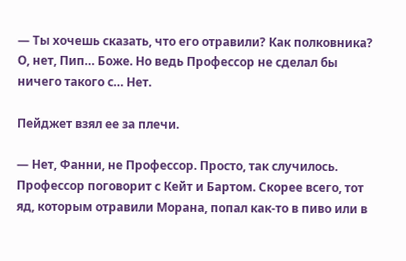— Ты хочешь сказать, что его отравили? Как полковника? О, нет, Пип… Боже. Но ведь Профессор не сделал бы ничего такого с… Нет.

Пейджет взял ее за плечи.

— Нет, Фанни, не Профессор. Просто, так случилось. Профессор поговорит с Кейт и Бартом. Скорее всего, тот яд, которым отравили Морана, попал как-то в пиво или в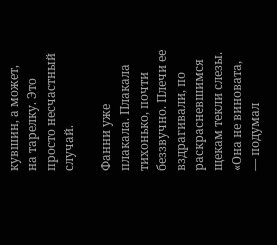кувшин, а может, на тарелку. Это просто несчастный случай.

Фанни уже плакала. Плакала тихонько, почти беззвучно. Плечи ее вздрагивали, по раскрасневшимся щекам текли слезы. «Она не виновата, — подумал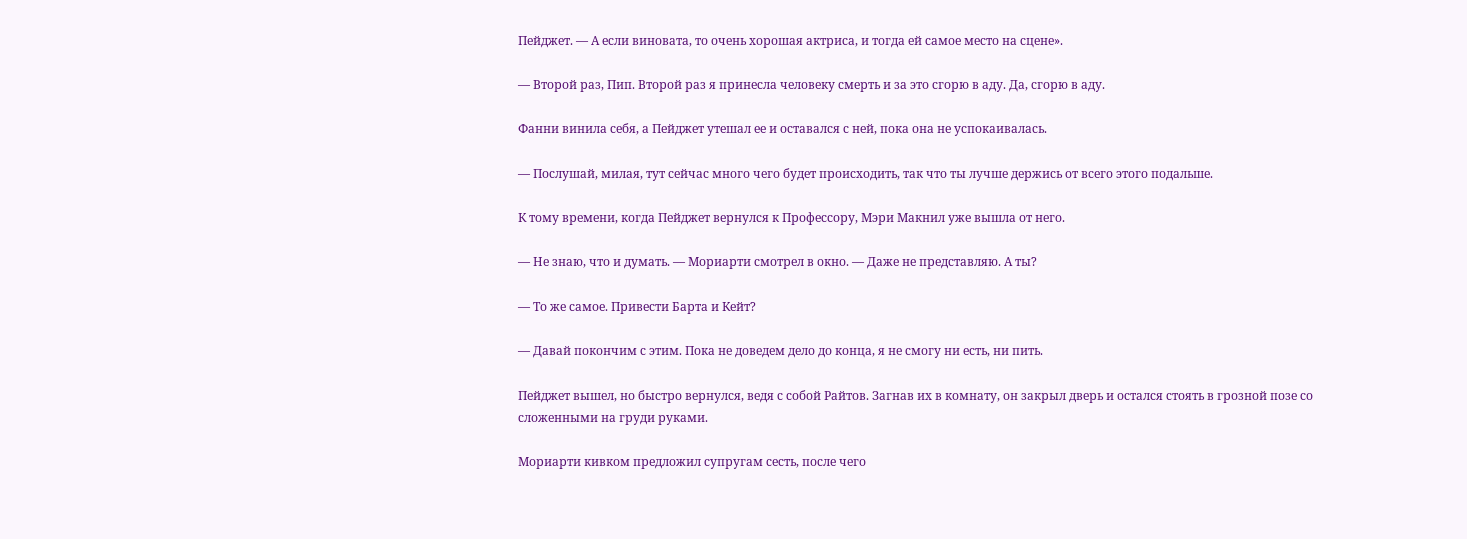Пейджет. — А если виновата, то очень хорошая актриса, и тогда ей самое место на сцене».

— Второй раз, Пип. Второй раз я принесла человеку смерть и за это сгорю в аду. Да, сгорю в аду.

Фанни винила себя, а Пейджет утешал ее и оставался с ней, пока она не успокаивалась.

— Послушай, милая, тут сейчас много чего будет происходить, так что ты лучше держись от всего этого подальше.

К тому времени, когда Пейджет вернулся к Профессору, Мэри Макнил уже вышла от него.

— Не знаю, что и думать. — Мориарти смотрел в окно. — Даже не представляю. А ты?

— То же самое. Привести Барта и Кейт?

— Давай покончим с этим. Пока не доведем дело до конца, я не смогу ни есть, ни пить.

Пейджет вышел, но быстро вернулся, ведя с собой Райтов. Загнав их в комнату, он закрыл дверь и остался стоять в грозной позе со сложенными на груди руками.

Мориарти кивком предложил супругам сесть, после чего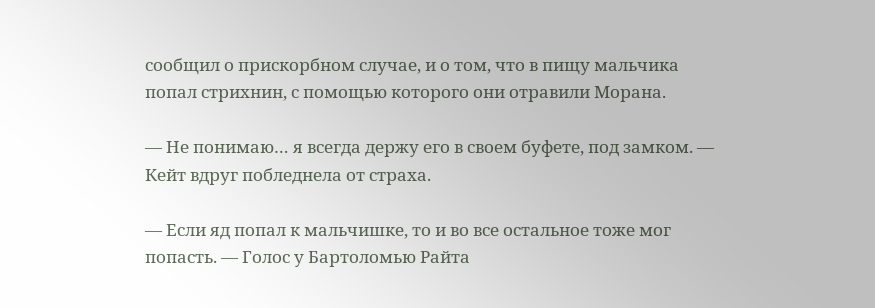сообщил о прискорбном случае, и о том, что в пищу мальчика попал стрихнин, с помощью которого они отравили Морана.

— Не понимаю… я всегда держу его в своем буфете, под замком. — Кейт вдруг побледнела от страха.

— Если яд попал к мальчишке, то и во все остальное тоже мог попасть. — Голос у Бартоломью Райта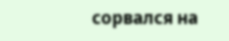сорвался на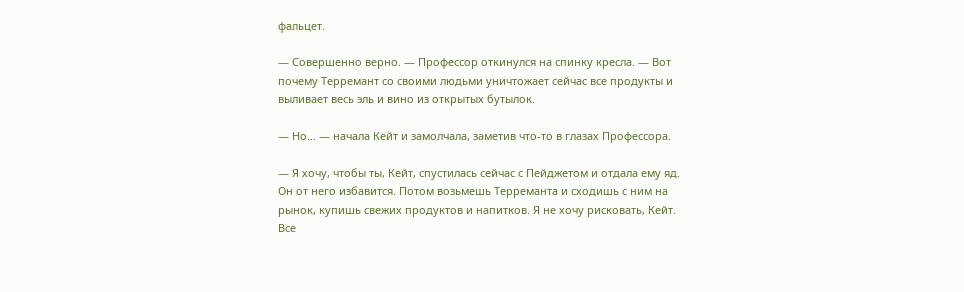фальцет.

— Совершенно верно. — Профессор откинулся на спинку кресла. — Вот почему Терремант со своими людьми уничтожает сейчас все продукты и выливает весь эль и вино из открытых бутылок.

— Но… — начала Кейт и замолчала, заметив что-то в глазах Профессора.

— Я хочу, чтобы ты, Кейт, спустилась сейчас с Пейджетом и отдала ему яд. Он от него избавится. Потом возьмешь Терреманта и сходишь с ним на рынок, купишь свежих продуктов и напитков. Я не хочу рисковать, Кейт. Все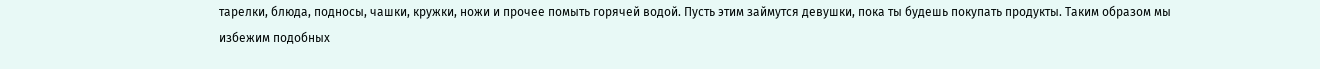тарелки, блюда, подносы, чашки, кружки, ножи и прочее помыть горячей водой. Пусть этим займутся девушки, пока ты будешь покупать продукты. Таким образом мы избежим подобных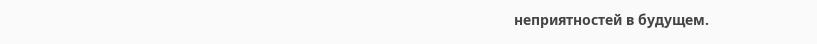неприятностей в будущем.